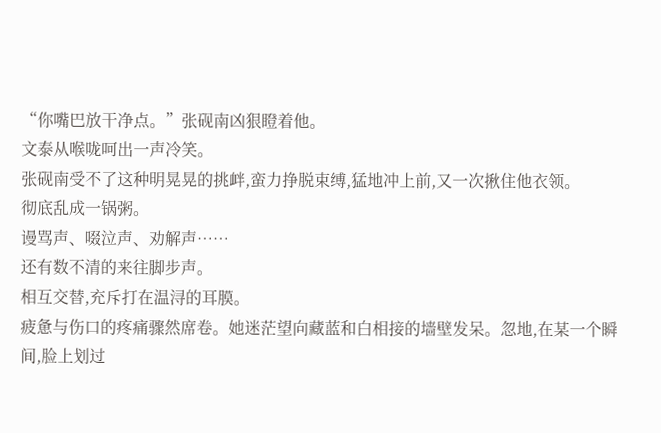“你嘴巴放干净点。”张砚南凶狠瞪着他。
文泰从喉咙呵出一声冷笑。
张砚南受不了这种明晃晃的挑衅,蛮力挣脱束缚,猛地冲上前,又一次揪住他衣领。
彻底乱成一锅粥。
谩骂声、啜泣声、劝解声……
还有数不清的来往脚步声。
相互交替,充斥打在温浔的耳膜。
疲惫与伤口的疼痛骤然席卷。她迷茫望向藏蓝和白相接的墙壁发呆。忽地,在某一个瞬间,脸上划过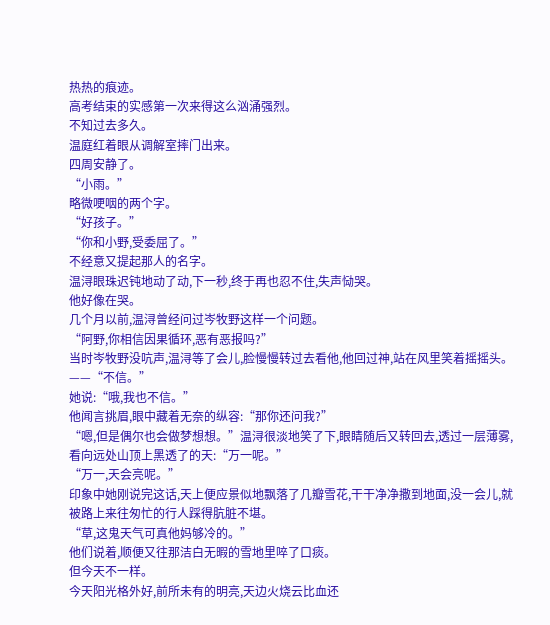热热的痕迹。
高考结束的实感第一次来得这么汹涌强烈。
不知过去多久。
温庭红着眼从调解室摔门出来。
四周安静了。
“小雨。”
略微哽咽的两个字。
“好孩子。”
“你和小野,受委屈了。”
不经意又提起那人的名字。
温浔眼珠迟钝地动了动,下一秒,终于再也忍不住,失声恸哭。
他好像在哭。
几个月以前,温浔曾经问过岑牧野这样一个问题。
“阿野,你相信因果循环,恶有恶报吗?”
当时岑牧野没吭声,温浔等了会儿,脸慢慢转过去看他,他回过神,站在风里笑着摇摇头。
——“不信。”
她说:“哦,我也不信。”
他闻言挑眉,眼中藏着无奈的纵容:“那你还问我?”
“嗯,但是偶尔也会做梦想想。”温浔很淡地笑了下,眼睛随后又转回去,透过一层薄雾,看向远处山顶上黑透了的天:“万一呢。”
“万一,天会亮呢。”
印象中她刚说完这话,天上便应景似地飘落了几瓣雪花,干干净净撒到地面,没一会儿,就被路上来往匆忙的行人踩得肮脏不堪。
“草,这鬼天气可真他妈够冷的。”
他们说着,顺便又往那洁白无暇的雪地里啐了口痰。
但今天不一样。
今天阳光格外好,前所未有的明亮,天边火烧云比血还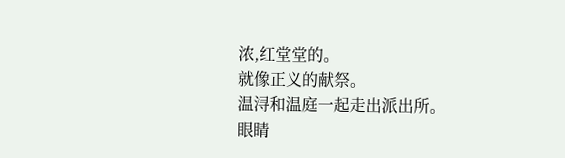浓,红堂堂的。
就像正义的献祭。
温浔和温庭一起走出派出所。
眼睛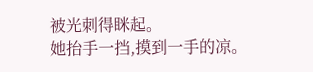被光刺得眯起。
她抬手一挡,摸到一手的凉。